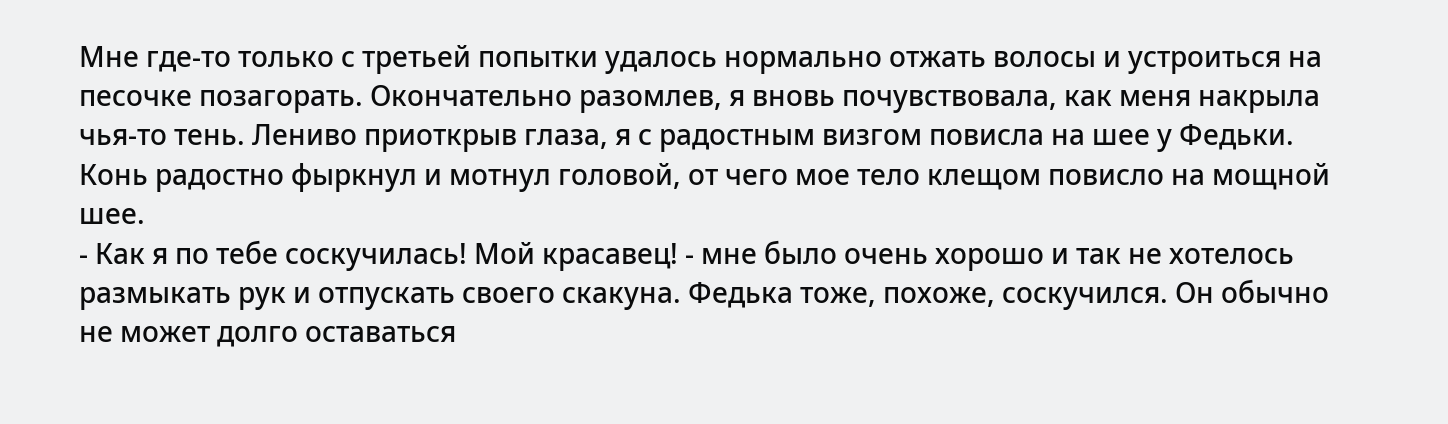Мне где-то только с третьей попытки удалось нормально отжать волосы и устроиться на песочке позагорать. Окончательно разомлев, я вновь почувствовала, как меня накрыла чья-то тень. Лениво приоткрыв глаза, я с радостным визгом повисла на шее у Федьки. Конь радостно фыркнул и мотнул головой, от чего мое тело клещом повисло на мощной шее.
- Как я по тебе соскучилась! Мой красавец! - мне было очень хорошо и так не хотелось размыкать рук и отпускать своего скакуна. Федька тоже, похоже, соскучился. Он обычно не может долго оставаться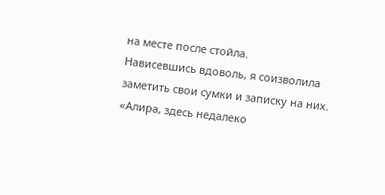на месте после стойла.
Нависевшись вдоволь, я соизволила заметить свои сумки и записку на них.
«Алира, здесь недалеко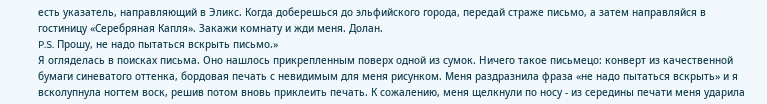есть указатель, направляющий в Эликс. Когда доберешься до эльфийского города, передай страже письмо, а затем направляйся в гостиницу «Серебряная Капля». Закажи комнату и жди меня. Долан.
P.S. Прошу, не надо пытаться вскрыть письмо.»
Я огляделась в поисках письма. Оно нашлось прикрепленным поверх одной из сумок. Ничего такое письмецо: конверт из качественной бумаги синеватого оттенка, бордовая печать с невидимым для меня рисунком. Меня раздразнила фраза «не надо пытаться вскрыть» и я всколупнула ногтем воск, решив потом вновь приклеить печать. К сожалению, меня щелкнули по носу - из середины печати меня ударила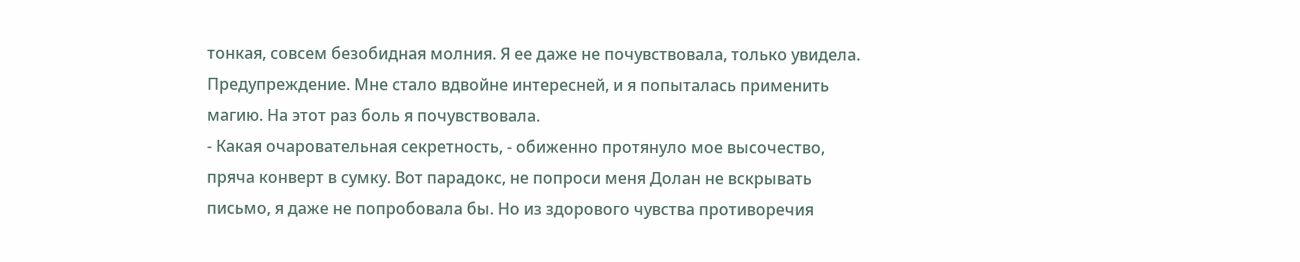тонкая, совсем безобидная молния. Я ее даже не почувствовала, только увидела. Предупреждение. Мне стало вдвойне интересней, и я попыталась применить магию. На этот раз боль я почувствовала.
- Какая очаровательная секретность, - обиженно протянуло мое высочество, пряча конверт в сумку. Вот парадокс, не попроси меня Долан не вскрывать письмо, я даже не попробовала бы. Но из здорового чувства противоречия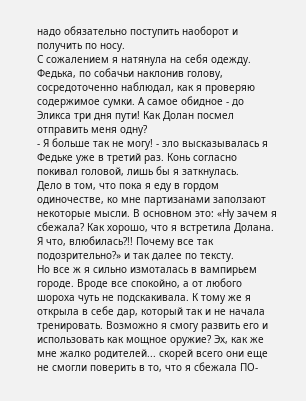надо обязательно поступить наоборот и получить по носу.
С сожалением я натянула на себя одежду. Федька, по собачьи наклонив голову, сосредоточенно наблюдал, как я проверяю содержимое сумки. А самое обидное - до Эликса три дня пути! Как Долан посмел отправить меня одну?
- Я больше так не могу! - зло высказывалась я Федьке уже в третий раз. Конь согласно покивал головой, лишь бы я заткнулась.
Дело в том, что пока я еду в гордом одиночестве, ко мне партизанами заползают некоторые мысли. В основном это: «Ну зачем я сбежала? Как хорошо, что я встретила Долана. Я что, влюбилась?!! Почему все так подозрительно?» и так далее по тексту.
Но все ж я сильно измоталась в вампирьем городе. Вроде все спокойно, а от любого шороха чуть не подскакивала. К тому же я открыла в себе дар, который так и не начала тренировать. Возможно я смогу развить его и использовать как мощное оружие? Эх, как же мне жалко родителей... скорей всего они еще не смогли поверить в то, что я сбежала ПО-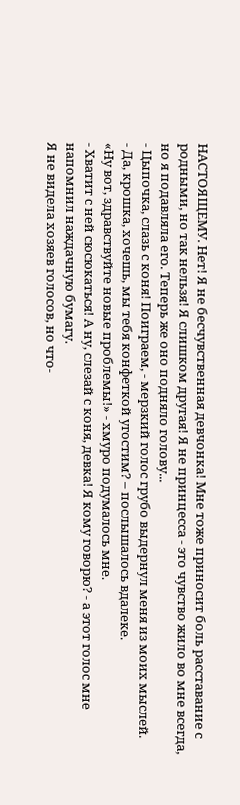НАСТОЯЩЕМУ. Нет! Я не бесчувственная девчонка! Мне тоже приносит боль расставание с родными, но так нельзя! Я слишком другая! Я не принцесса - это чувство жило во мне всегда, но я подавляла его. Теперь же оно подняло голову...
- Цыпочка, слазь с коня! Поиграем, - мерзкий голос грубо выдернул меня из моих мыслей.
- Да, крошка, хочешь, мы тебя конфеткой угостим? – послышалось вдалеке.
«Ну вот, здравствуйте новые проблемы!» - хмуро подумалось мне.
- Хватит с ней сюсюкаться! А ну, слезай с коня, девка! Я кому говорю? - а этот голос мне напомнил наждачную бумагу.
Я не видела хозяев голосов, но что-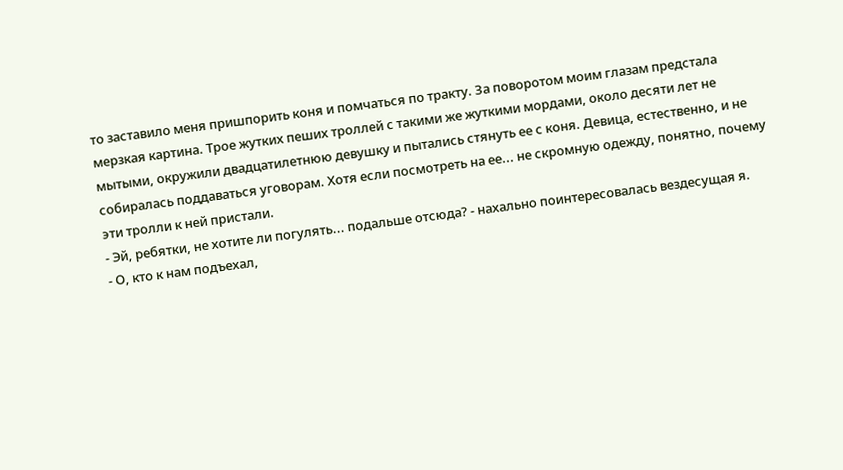то заставило меня пришпорить коня и помчаться по тракту. За поворотом моим глазам предстала мерзкая картина. Трое жутких пеших троллей с такими же жуткими мордами, около десяти лет не мытыми, окружили двадцатилетнюю девушку и пытались стянуть ее с коня. Девица, естественно, и не собиралась поддаваться уговорам. Хотя если посмотреть на ее... не скромную одежду, понятно, почему эти тролли к ней пристали.
- Эй, ребятки, не хотите ли погулять... подальше отсюда? - нахально поинтересовалась вездесущая я.
- О, кто к нам подъехал,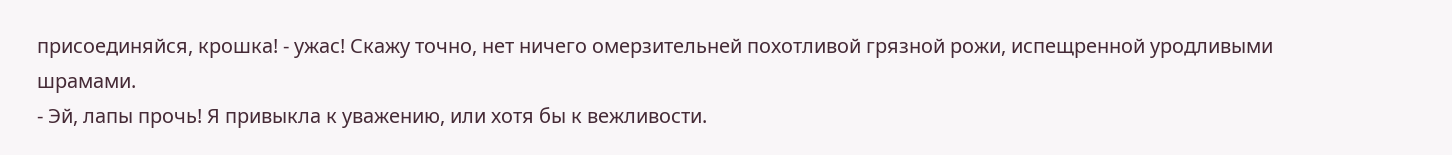присоединяйся, крошка! - ужас! Скажу точно, нет ничего омерзительней похотливой грязной рожи, испещренной уродливыми шрамами.
- Эй, лапы прочь! Я привыкла к уважению, или хотя бы к вежливости.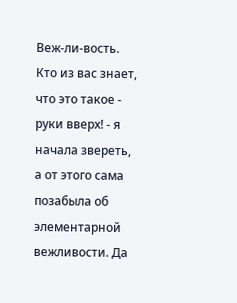Веж-ли-вость. Кто из вас знает, что это такое - руки вверх! - я начала звереть, а от этого сама позабыла об элементарной вежливости. Да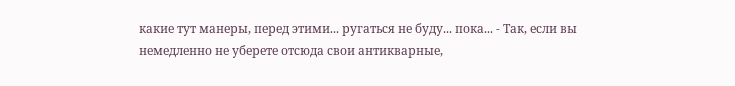какие тут манеры, перед этими... ругаться не буду... пока... - Так, если вы немедленно не уберете отсюда свои антикварные,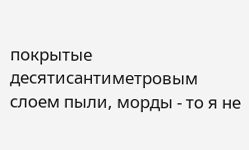покрытые десятисантиметровым слоем пыли, морды - то я не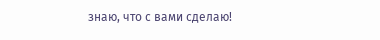знаю, что с вами сделаю!